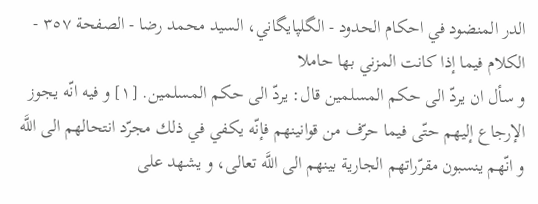الدر المنضود في احكام الحدود - الگلپايگاني، السيد محمد رضا - الصفحة ٣٥٧ - الكلام فيما إذا كانت المزني بها حاملا
و سأل ان يردّ الى حكم المسلمين قال: يردّ الى حكم المسلمين. [١] و فيه انّه يجوز الإرجاع إليهم حتّى فيما حرّف من قوانينهم فإنّه يكفي في ذلك مجرّد انتحالهم الى اللَّه و انّهم ينسبون مقرّراتهم الجارية بينهم الى اللَّه تعالى، و يشهد على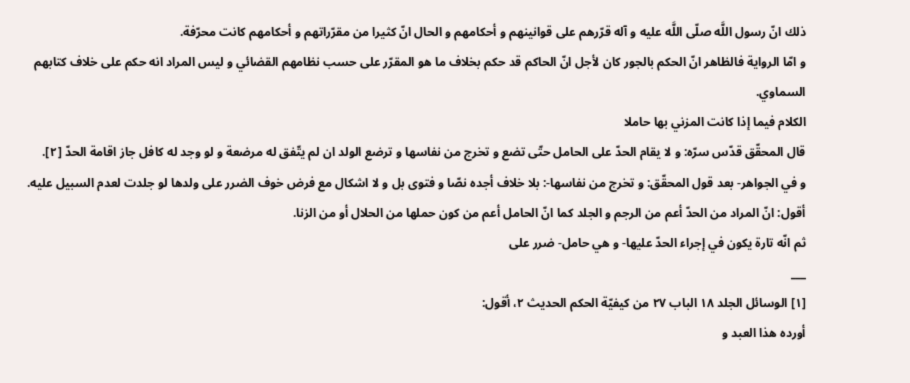ذلك انّ رسول اللَّه صلّى اللَّه عليه و آله قرّرهم على قوانينهم و أحكامهم و الحال انّ كثيرا من مقرّراتهم و أحكامهم كانت محرّفة.
و امّا الرواية فالظاهر انّ الحكم بالجور كان لأجل انّ الحاكم قد حكم بخلاف ما هو المقرّر على حسب نظامهم القضائي و ليس المراد انه حكم على خلاف كتابهم السماوي.
الكلام فيما إذا كانت المزني بها حاملا
قال المحقّق قدّس سرّه: و لا يقام الحدّ على الحامل حتّى تضع و تخرج من نفاسها و ترضع الولد ان لم يتّفق له مرضعة و لو وجد له كافل جاز اقامة الحدّ [٢].
و في الجواهر- بعد قول المحقّق: و تخرج من نفاسها-: بلا خلاف أجده نصّا و فتوى بل و لا اشكال مع فرض خوف الضرر على ولدها لو جلدت لعدم السبيل عليه.
أقول: انّ المراد من الحدّ أعم من الرجم و الجلد كما انّ الحامل أعم من كون حملها من الحلال أو من الزنا.
ثم انّه تارة يكون في إجراء الحدّ عليها- و هي حامل- ضرر على
___
[١] الوسائل الجلد ١٨ الباب ٢٧ من كيفيّة الحكم الحديث ٢، أقول:
أورده هذا العبد و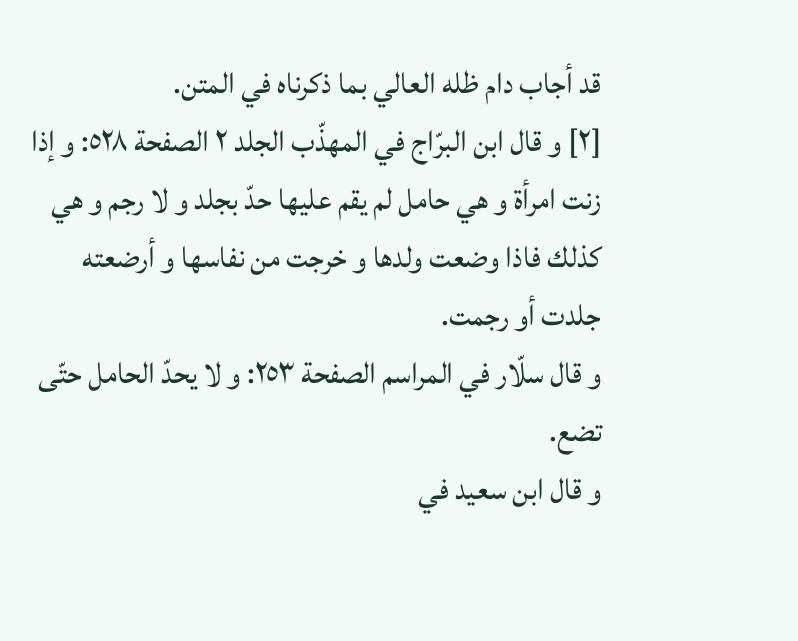قد أجاب دام ظله العالي بما ذكرناه في المتن.
[٢] و قال ابن البرّاج في المهذّب الجلد ٢ الصفحة ٥٢٨: و إذا زنت امرأة و هي حامل لم يقم عليها حدّ بجلد و لا رجم و هي كذلك فاذا وضعت ولدها و خرجت من نفاسها و أرضعته جلدت أو رجمت.
و قال سلّار في المراسم الصفحة ٢٥٣: و لا يحدّ الحامل حتّى تضع.
و قال ابن سعيد في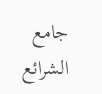جامع الشرائع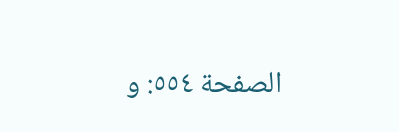الصفحة ٥٥٤: و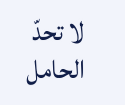لا تحدّ الحامل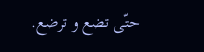حتّى تضع و ترضع.